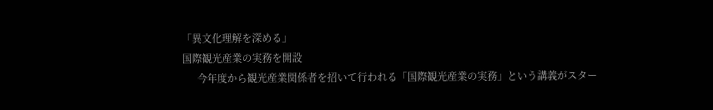「異文化理解を深める」
国際観光産業の実務を開設
     今年度から観光産業関係者を招いて行われる「国際観光産業の実務」という講義がスター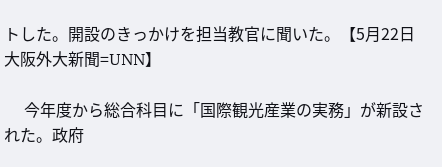トした。開設のきっかけを担当教官に聞いた。【5月22日 大阪外大新聞=UNN】

     今年度から総合科目に「国際観光産業の実務」が新設された。政府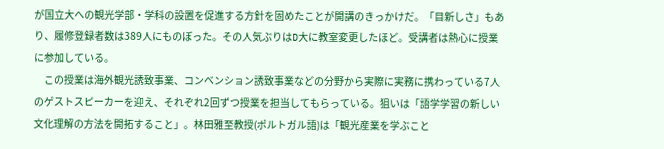が国立大への観光学部・学科の設置を促進する方針を固めたことが開講のきっかけだ。「目新しさ」もあり、履修登録者数は389人にものぼった。その人気ぶりはD大に教室変更したほど。受講者は熱心に授業に参加している。
     この授業は海外観光誘致事業、コンベンション誘致事業などの分野から実際に実務に携わっている7人のゲストスピーカーを迎え、それぞれ2回ずつ授業を担当してもらっている。狙いは「語学学習の新しい文化理解の方法を開拓すること」。林田雅至教授(ポルトガル語)は「観光産業を学ぶこと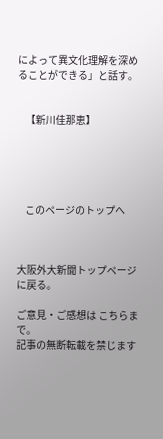によって異文化理解を深めることができる」と話す。


    【新川佳那恵】





    このページのトップへ



大阪外大新聞トップページに戻る。

ご意見・ご感想は こちらまで。
記事の無断転載を禁じます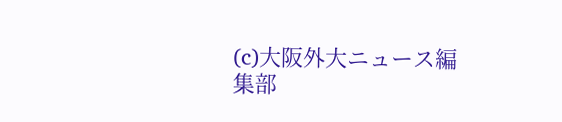(c)大阪外大ニュース編集部